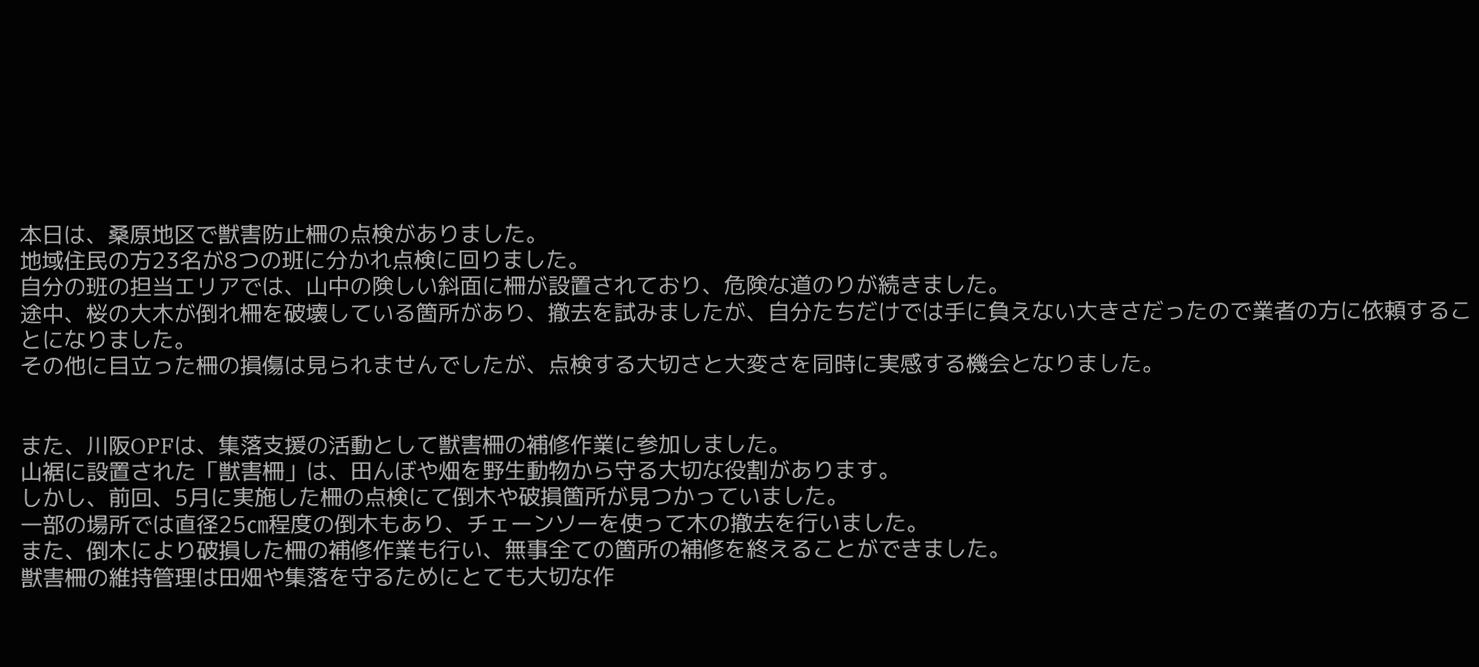本日は、桑原地区で獣害防止柵の点検がありました。
地域住民の方23名が8つの班に分かれ点検に回りました。
自分の班の担当エリアでは、山中の険しい斜面に柵が設置されており、危険な道のりが続きました。
途中、桜の大木が倒れ柵を破壊している箇所があり、撤去を試みましたが、自分たちだけでは手に負えない大きさだったので業者の方に依頼することになりました。
その他に目立った柵の損傷は見られませんでしたが、点検する大切さと大変さを同時に実感する機会となりました。


また、川阪OPFは、集落支援の活動として獣害柵の補修作業に参加しました。
山裾に設置された「獣害柵」は、田んぼや畑を野生動物から守る大切な役割があります。
しかし、前回、5月に実施した柵の点検にて倒木や破損箇所が見つかっていました。
一部の場所では直径25㎝程度の倒木もあり、チェーンソーを使って木の撤去を行いました。
また、倒木により破損した柵の補修作業も行い、無事全ての箇所の補修を終えることができました。
獣害柵の維持管理は田畑や集落を守るためにとても大切な作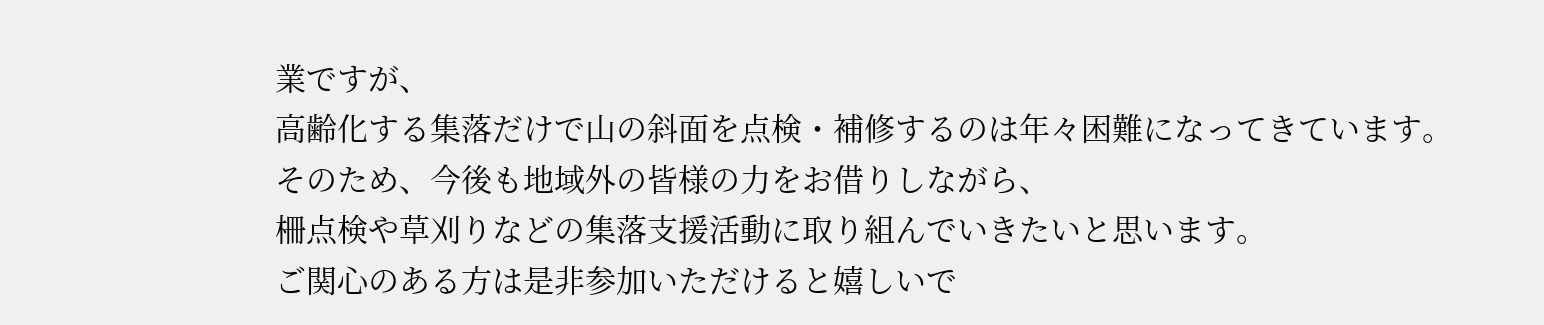業ですが、
高齢化する集落だけで山の斜面を点検・補修するのは年々困難になってきています。
そのため、今後も地域外の皆様の力をお借りしながら、
柵点検や草刈りなどの集落支援活動に取り組んでいきたいと思います。
ご関心のある方は是非参加いただけると嬉しいで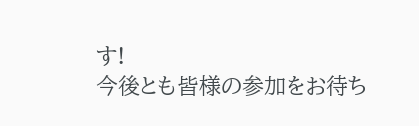す!
今後とも皆様の参加をお待ち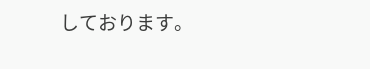しております。